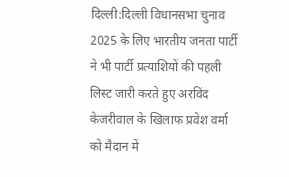दिल्ली:दिल्ली विधानसभा चुनाव 2025 के लिए भारतीय जनता पार्टी ने भी पार्टी प्रत्याशियों की पहली लिस्ट जारी करते हुए अरविंद केजरीवाल के खिलाफ प्रवेश वर्मा को मैदान में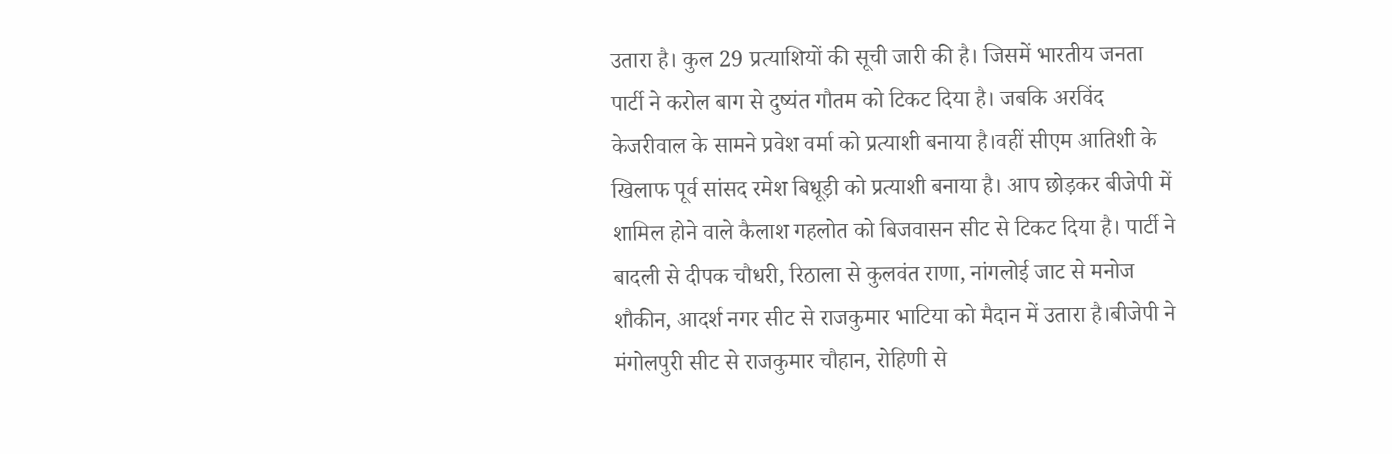उतारा है। कुल 29 प्रत्याशियों की सूची जारी की है। जिसमें भारतीय जनता पार्टी ने करोल बाग से दुष्यंत गौतम को टिकट दिया है। जबकि अरविंद केजरीवाल के सामने प्रवेश वर्मा को प्रत्याशी बनाया है।वहीं सीएम आतिशी के खिलाफ पूर्व सांसद रमेश बिधूड़ी को प्रत्याशी बनाया है। आप छोड़कर बीजेपी में शामिल होने वाले कैलाश गहलोत को बिजवासन सीट से टिकट दिया है। पार्टी ने बादली से दीपक चौधरी, रिठाला से कुलवंत राणा, नांगलोई जाट से मनोज शौकीन, आदर्श नगर सीट से राजकुमार भाटिया को मैदान में उतारा है।बीजेपी ने मंगोलपुरी सीट से राजकुमार चौहान, रोहिणी से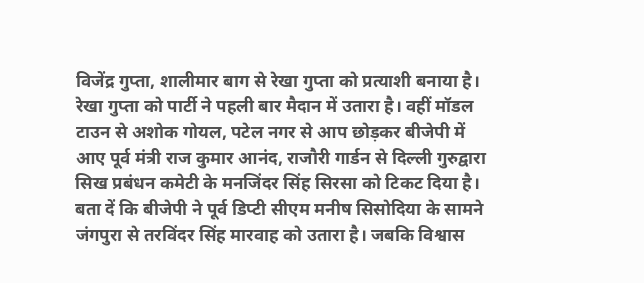विजेंद्र गुप्ता, शालीमार बाग से रेखा गुप्ता को प्रत्याशी बनाया है। रेखा गुप्ता को पार्टी ने पहली बार मैदान में उतारा है। वहीं मॉडल टाउन से अशोक गोयल, पटेल नगर से आप छोड़कर बीजेपी में आए पूर्व मंत्री राज कुमार आनंद, राजौरी गार्डन से दिल्ली गुरुद्वारा सिख प्रबंधन कमेटी के मनजिंदर सिंह सिरसा को टिकट दिया है।
बता दें कि बीजेपी ने पूर्व डिप्टी सीएम मनीष सिसोदिया के सामने जंगपुरा से तरविंदर सिंह मारवाह को उतारा है। जबकि विश्वास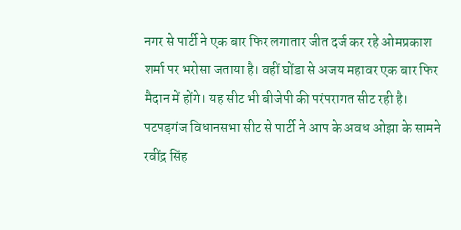नगर से पार्टी ने एक बार फिर लगातार जीत दर्ज कर रहे ओमप्रकाश शर्मा पर भरोसा जताया है। वहीं घोंडा से अजय महावर एक बार फिर मैदान में होंगे। यह सीट भी बीजेपी की परंपरागत सीट रही है। पटपड़गंज विधानसभा सीट से पार्टी ने आप के अवध ओझा के सामने रवींद्र सिंह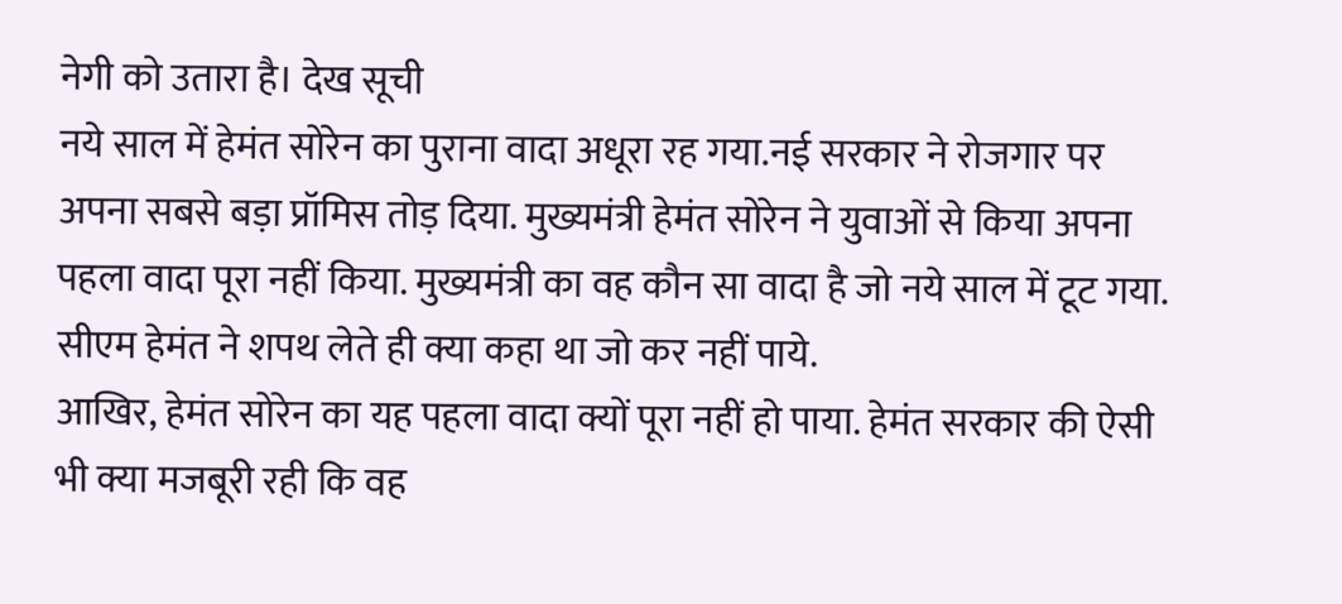नेगी को उतारा है। देख सूची
नये साल में हेमंत सोरेन का पुराना वादा अधूरा रह गया.नई सरकार ने रोजगार पर अपना सबसे बड़ा प्रॉमिस तोड़ दिया. मुख्यमंत्री हेमंत सोरेन ने युवाओं से किया अपना पहला वादा पूरा नहीं किया. मुख्यमंत्री का वह कौन सा वादा है जो नये साल में टूट गया.
सीएम हेमंत ने शपथ लेते ही क्या कहा था जो कर नहीं पाये.
आखिर, हेमंत सोरेन का यह पहला वादा क्यों पूरा नहीं हो पाया. हेमंत सरकार की ऐसी भी क्या मजबूरी रही कि वह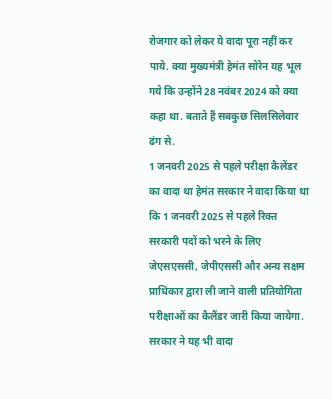रोजगार को लेकर ये वादा पूरा नहीं कर पाये. क्या मुख्यमंत्री हेमंत सोरेन यह भूल गये कि उन्होंने 28 नवंबर 2024 को क्या कहा था. बताते हैं सबकुछ सिलसिलेवार ढंग से.
1 जनवरी 2025 से पहले परीक्षा कैलेंडर का वादा था हेमंत सरकार ने वादा किया था कि 1 जनवरी 2025 से पहले रिक्त सरकारी पदों को भरने के लिए जेएसएससी, जेपीएससी और अन्य सक्षम प्राधिकार द्वारा ली जाने वाली प्रतियोगिता परीक्षाओं का कैलैंडर जारी किया जायेगा.
सरकार ने यह भी वादा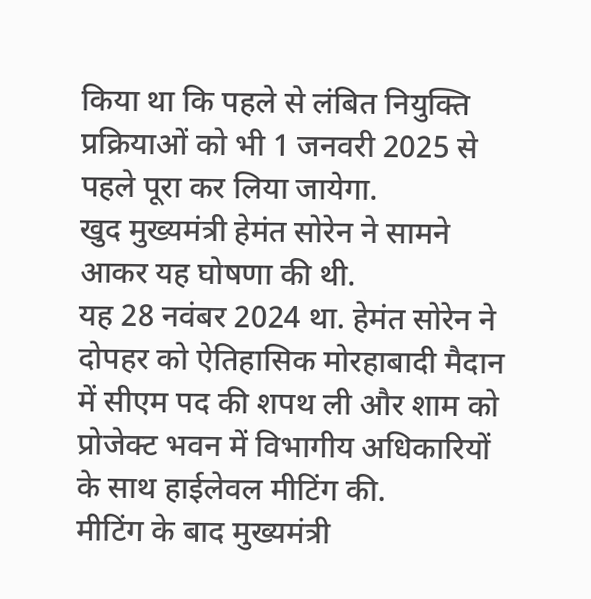किया था कि पहले से लंबित नियुक्ति प्रक्रियाओं को भी 1 जनवरी 2025 से पहले पूरा कर लिया जायेगा.
खुद मुख्यमंत्री हेमंत सोरेन ने सामने आकर यह घोषणा की थी.
यह 28 नवंबर 2024 था. हेमंत सोरेन ने दोपहर को ऐतिहासिक मोरहाबादी मैदान में सीएम पद की शपथ ली और शाम को प्रोजेक्ट भवन में विभागीय अधिकारियों के साथ हाईलेवल मीटिंग की.
मीटिंग के बाद मुख्यमंत्री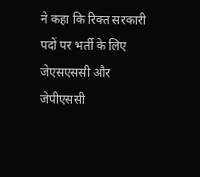ने कहा कि रिक्त सरकारी पदों पर भर्ती के लिए जेएसएससी और जेपीएससी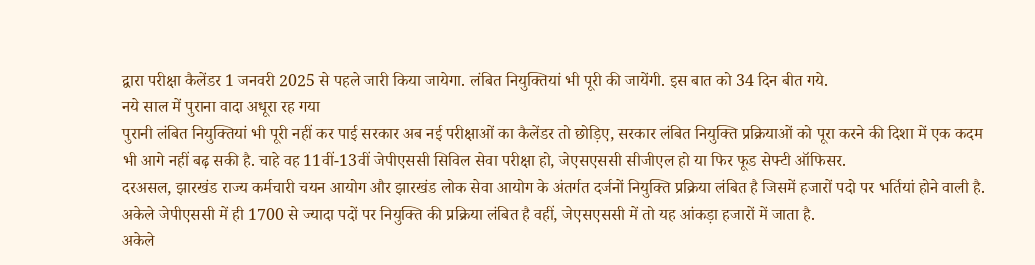द्वारा परीक्षा कैलेंडर 1 जनवरी 2025 से पहले जारी किया जायेगा. लंबित नियुक्तियां भी पूरी की जायेंगी. इस बात को 34 दिन बीत गये.
नये साल में पुराना वादा अधूरा रह गया
पुरानी लंबित नियुक्तियां भी पूरी नहीं कर पाई सरकार अब नई परीक्षाओं का कैलेंडर तो छोड़िए, सरकार लंबित नियुक्ति प्रक्रियाओं को पूरा करने की दिशा में एक कदम भी आगे नहीं बढ़ सकी है. चाहे वह 11वीं-13वीं जेपीएससी सिविल सेवा परीक्षा हो, जेएसएससी सीजीएल हो या फिर फूड सेफ्टी ऑफिसर.
दरअसल, झारखंड राज्य कर्मचारी चयन आयोग और झारखंड लोक सेवा आयोग के अंतर्गत दर्जनों नियुक्ति प्रक्रिया लंबित है जिसमें हजारों पदो पर भर्तियां होने वाली है. अकेले जेपीएससी में ही 1700 से ज्यादा पदों पर नियुक्ति की प्रक्रिया लंबित है वहीं, जेएसएससी में तो यह आंकड़ा हजारों में जाता है.
अकेले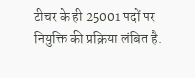टीचर के ही 25001 पदों पर नियुक्ति की प्रक्रिया लंबित है.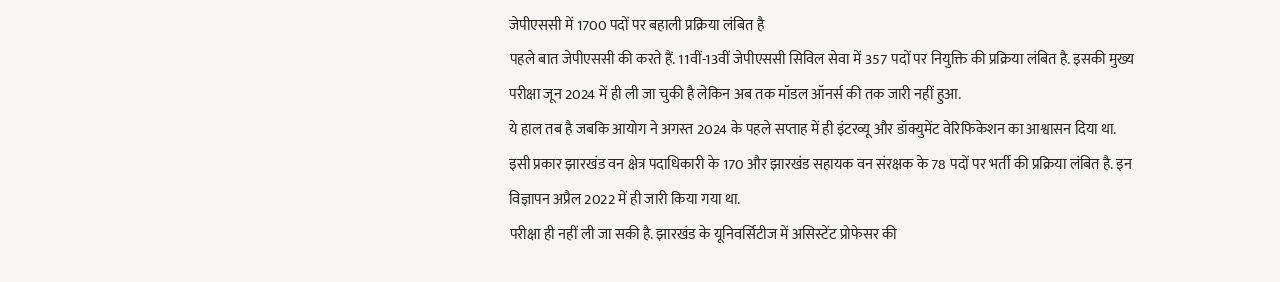जेपीएससी में 1700 पदों पर बहाली प्रक्रिया लंबित है
पहले बात जेपीएससी की करते हैं. 11वीं-13वीं जेपीएससी सिविल सेवा में 357 पदों पर नियुक्ति की प्रक्रिया लंबित है. इसकी मुख्य परीक्षा जून 2024 में ही ली जा चुकी है लेकिन अब तक मॉडल ऑनर्स की तक जारी नहीं हुआ.
ये हाल तब है जबकि आयोग ने अगस्त 2024 के पहले सप्ताह में ही इंटरव्यू और डॉक्युमेंट वेरिफिकेशन का आश्वासन दिया था.
इसी प्रकार झारखंड वन क्षेत्र पदाधिकारी के 170 और झारखंड सहायक वन संरक्षक के 78 पदों पर भर्ती की प्रक्रिया लंबित है. इन विज्ञापन अप्रैल 2022 में ही जारी किया गया था.
परीक्षा ही नहीं ली जा सकी है. झारखंड के यूनिवर्सिटीज में असिस्टेंट प्रोफेसर की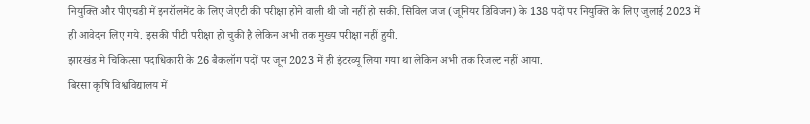नियुक्ति और पीएचडी में इनरॉलमेंट के लिए जेएटी की परीक्षा होने वाली थी जो नहीं हो सकी. सिविल जज (जूनियर डिविजन) के 138 पदों पर नियुक्ति के लिए जुलाई 2023 में ही आवेदन लिए गये. इसकी पीटी परीक्षा हो चुकी है लेकिन अभी तक मुख्य परीक्षा नहीं हुयी.
झारखंड मे चिकित्सा पदाधिकारी के 26 बैकलॉग पदों पर जून 2023 में ही इंटरव्यू लिया गया था लेकिन अभी तक रिजल्ट नहीं आया.
बिरसा कृषि विश्वविद्यालय में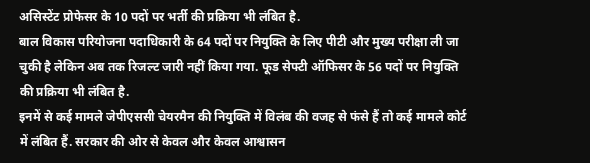असिस्टेंट प्रोफेसर के 10 पदों पर भर्ती की प्रक्रिया भी लंबित है.
बाल विकास परियोजना पदाधिकारी के 64 पदों पर नियुक्ति के लिए पीटी और मुख्य परीक्षा ली जा चुकी है लेकिन अब तक रिजल्ट जारी नहीं किया गया. फूड सेफ्टी ऑफिसर के 56 पदों पर नियुक्ति की प्रक्रिया भी लंबित है.
इनमें से कई मामले जेपीएससी चेयरमैन की नियुक्ति में विलंब की वजह से फंसे हैं तो कई मामले कोर्ट में लंबित हैं. सरकार की ओर से केवल और केवल आश्वासन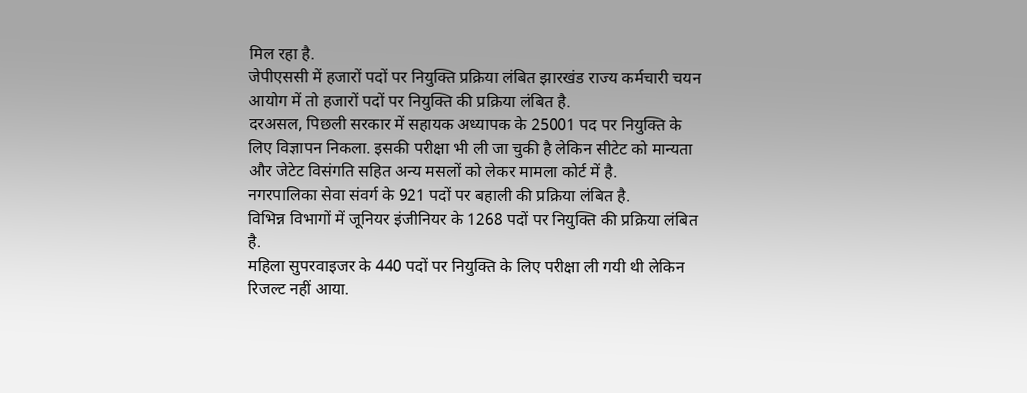मिल रहा है.
जेपीएससी में हजारों पदों पर नियुक्ति प्रक्रिया लंबित झारखंड राज्य कर्मचारी चयन आयोग में तो हजारों पदों पर नियुक्ति की प्रक्रिया लंबित है.
दरअसल, पिछली सरकार में सहायक अध्यापक के 25001 पद पर नियुक्ति के लिए विज्ञापन निकला. इसकी परीक्षा भी ली जा चुकी है लेकिन सीटेट को मान्यता और जेटेट विसंगति सहित अन्य मसलों को लेकर मामला कोर्ट में है.
नगरपालिका सेवा संवर्ग के 921 पदों पर बहाली की प्रक्रिया लंबित है.
विभिन्न विभागों में जूनियर इंजीनियर के 1268 पदों पर नियुक्ति की प्रक्रिया लंबित है.
महिला सुपरवाइजर के 440 पदों पर नियुक्ति के लिए परीक्षा ली गयी थी लेकिन रिजल्ट नहीं आया.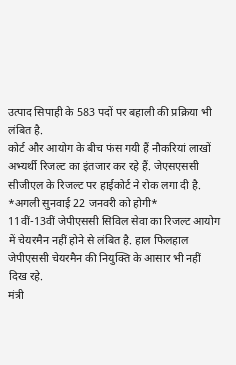उत्पाद सिपाही के 583 पदों पर बहाली की प्रक्रिया भी लंबित है.
कोर्ट और आयोग के बीच फंस गयी हैं नौकरियां लाखों अभ्यर्थी रिजल्ट का इंतजार कर रहे हैं. जेएसएससी सीजीएल के रिजल्ट पर हाईकोर्ट ने रोक लगा दी है.
*अगली सुनवाई 22 जनवरी को होगी*
11वीं-13वीं जेपीएससी सिविल सेवा का रिजल्ट आयोग में चेयरमैन नहीं होने से लंबित है. हाल फिलहाल जेपीएससी चेयरमैन की नियुक्ति के आसार भी नहीं दिख रहे.
मंत्री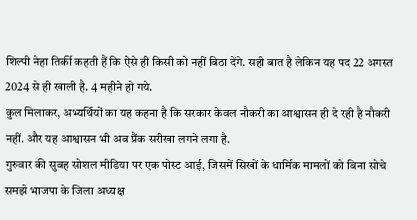शिल्पी नेहा तिर्की कहती हैं कि ऐसे ही किसी को नहीं बिठा देंगे. सही बात है लेकिन यह पद 22 अगस्त 2024 से ही खाली है. 4 महीने हो गये.
कुल मिलाकर, अभ्यर्थियों का यह कहना है कि सरकार केवल नौकरी का आश्वासन ही दे रही है नौकरी नहीं. और यह आश्वासन भी अब प्रैंक सरीखा लगने लगा है.
गुरुवार की सुबह सोशल मीडिया पर एक पोस्ट आई, जिसमें सिखों के धार्मिक मामलों को बिना सोचे समझे भाजपा के जिला अध्यक्ष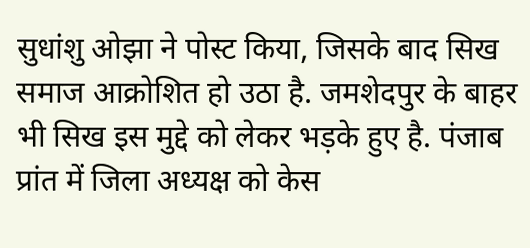सुधांशु ओझा ने पोस्ट किया, जिसके बाद सिख समाज आक्रोशित हो उठा है. जमशेदपुर के बाहर भी सिख इस मुद्दे को लेकर भड़के हुए है. पंजाब प्रांत में जिला अध्यक्ष को केस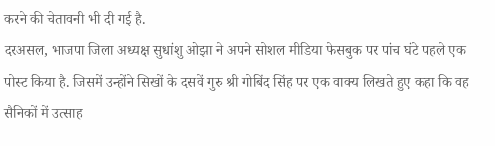करने की चेतावनी भी दी गई है.
दरअसल, भाजपा जिला अध्यक्ष सुधांशु ओझा ने अपने सोशल मीडिया फेसबुक पर पांच घंटे पहले एक पोस्ट किया है. जिसमें उन्होंने सिखों के दसवें गुरु श्री गोबिंद सिंह पर एक वाक्य लिखते हुए कहा कि वह सैनिकों में उत्साह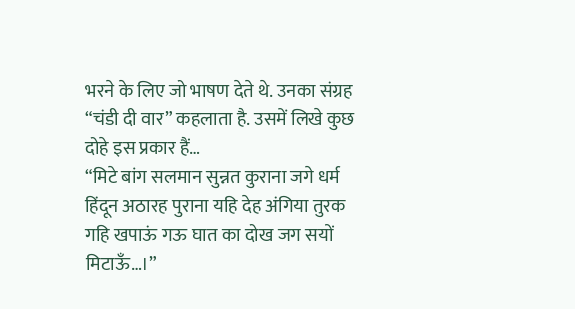भरने के लिए जो भाषण देते थे. उनका संग्रह “चंडी दी वार” कहलाता है. उसमें लिखे कुछ दोहे इस प्रकार हैं…
“मिटे बांग सलमान सुन्नत कुराना जगे धर्म हिंदून अठारह पुराना यहि देह अंगिया तुरक गहि खपाऊं गऊ घात का दोख जग सयों मिटाऊँ…।”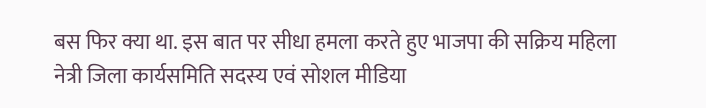बस फिर क्या था. इस बात पर सीधा हमला करते हुए भाजपा की सक्रिय महिला नेत्री जिला कार्यसमिति सदस्य एवं सोशल मीडिया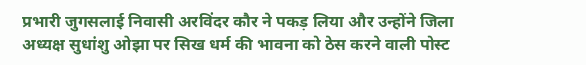प्रभारी जुगसलाई निवासी अरविंदर कौर ने पकड़ लिया और उन्होंने जिला अध्यक्ष सुधांशु ओझा पर सिख धर्म की भावना को ठेस करने वाली पोस्ट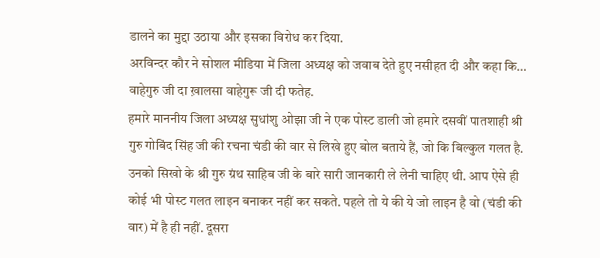डालने का मुद्दा उठाया और इसका विरोध कर दिया.
अरविन्दर कौर ने सोशल मीडिया में जिला अध्यक्ष को जवाब देते हुए नसीहत दी और कहा कि…
वाहेगुरु जी दा ख़ालसा वाहेगुरू जी दी फतेह.
हमारे माननीय जिला अध्यक्ष सुधांशु ओझा जी ने एक पोस्ट डाली जो हमारे दसवीं पातशाही श्री गुरु गोबिंद सिंह जी की रचना चंडी की वार से लिखे हुए बोल बताये हैं, जो कि बिल्कुल गलत है. उनको सिखो के श्री गुरु ग्रंथ साहिब जी के बारे सारी जानकारी ले लेनी चाहिए थी. आप ऐसे ही कोई भी पोस्ट गलत लाइन बनाकर नहीं कर सकते. पहले तो ये की ये जो लाइन है वो (चंडी की वार) में है ही नहीं. दूसरा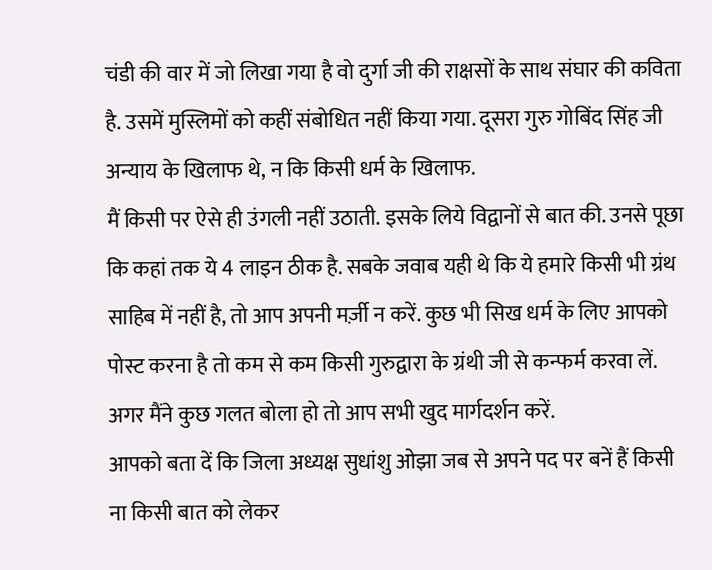चंडी की वार में जो लिखा गया है वो दुर्गा जी की राक्षसों के साथ संघार की कविता है. उसमें मुस्लिमों को कहीं संबोधित नहीं किया गया. दूसरा गुरु गोबिंद सिंह जी अन्याय के खिलाफ थे, न कि किसी धर्म के खिलाफ.
मैं किसी पर ऐसे ही उंगली नहीं उठाती. इसके लिये विद्वानों से बात की. उनसे पूछा कि कहां तक ये 4 लाइन ठीक है. सबके जवाब यही थे कि ये हमारे किसी भी ग्रंथ साहिब में नहीं है, तो आप अपनी मर्ज़ी न करें. कुछ भी सिख धर्म के लिए आपको पोस्ट करना है तो कम से कम किसी गुरुद्वारा के ग्रंथी जी से कन्फर्म करवा लें. अगर मैंने कुछ गलत बोला हो तो आप सभी खुद मार्गदर्शन करें.
आपको बता दें कि जिला अध्यक्ष सुधांशु ओझा जब से अपने पद पर बनें हैं किसी ना किसी बात को लेकर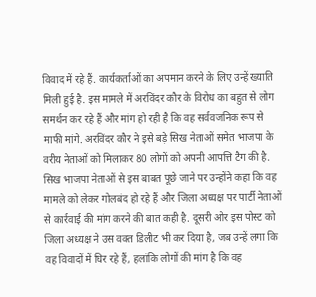विवाद में रहे हैं. कार्यकर्ताओं का अपमान करने के लिए उन्हें ख्याति मिली हुई है. इस मामले में अरविंदर कौर के विरोध का बहुत से लोग समर्थन कर रहे हैं और मांग हो रही है कि वह सर्ववजनिक रूप से माफी मांगे. अरविंदर कौर ने इसे बड़े सिख नेताओं समेत भाजपा के वरीय नेताओं को मिलाकर 80 लोगों को अपनी आपत्ति टैग की है. सिख भाजपा नेताओं से इस बाबत पूछे जाने पर उन्होंने कहा कि वह मामले को लेकर गोलबंद हो रहे हैं और जिला अध्यक्ष पर पार्टी नेताओं से कार्रवाई की मांग करने की बात कही है. दूसरी ओर इस पोस्ट को जिला अध्यक्ष ने उस वक्त डिलीट भी कर दिया है, जब उन्हें लगा कि वह विवादों में घिर रहे हैं, हलांकि लोगों की मांग है कि वह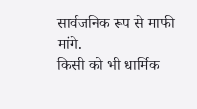सार्वजनिक रूप से माफी मांगे.
किसी को भी धार्मिक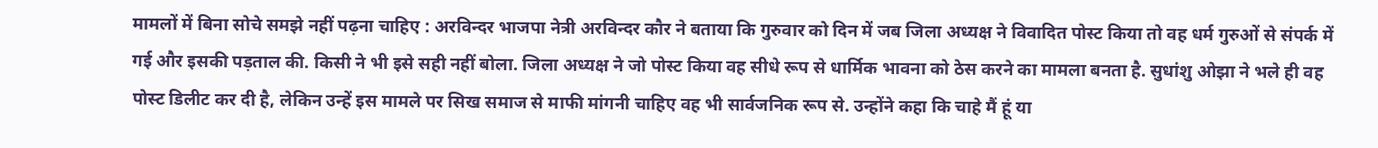मामलों में बिना सोचे समझे नहीं पढ़ना चाहिए : अरविन्दर भाजपा नेत्री अरविन्दर कौर ने बताया कि गुरुवार को दिन में जब जिला अध्यक्ष ने विवादित पोस्ट किया तो वह धर्म गुरुओं से संपर्क में गई और इसकी पड़ताल की. किसी ने भी इसे सही नहीं बोला. जिला अध्यक्ष ने जो पोस्ट किया वह सीधे रूप से धार्मिक भावना को ठेस करने का मामला बनता है. सुधांशु ओझा ने भले ही वह पोस्ट डिलीट कर दी है, लेकिन उन्हें इस मामले पर सिख समाज से माफी मांगनी चाहिए वह भी सार्वजनिक रूप से. उन्होंने कहा कि चाहे मैं हूं या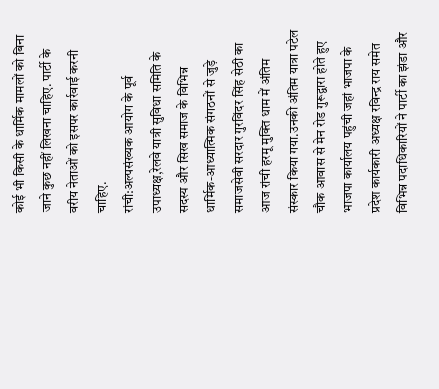कोई भी किसी के धार्मिक मामलों को बिना जाने कुछ नहीं लिखना चाहिए. पार्टी के वरीय नेताओं को इसपर कार्रवाई करनी चाहिए.
रांची:अल्पसंख्यक आयोग के पूर्व उपाध्यक्ष,रेलवे यात्री सुविधा समिति के सदस्य और सिख समाज के विभिन्न धार्मिक-आध्यात्मिक संगठनों से जुड़े समाजसेवी सरदार गुरविंदर सिंह सेठी का आज रांची हरमू मुक्ति धाम में अंतिम संस्कार किया गया.उनकी अंतिम यात्रा पटेल चौक आवास से मेन रोड गुरूद्वारा होते हुए भाजपा कार्यालय पहुंची जहां भाजपा के प्रदेश कार्यकारी अध्यक्ष रविन्द्र राय समेत विभिन्न पदाधिकारियों ने पार्टी का झंडा और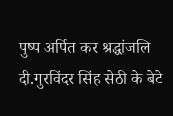पुष्प अर्पित कर श्रद्धांजलि दी.गुरविंदर सिंह सेठी के बेटे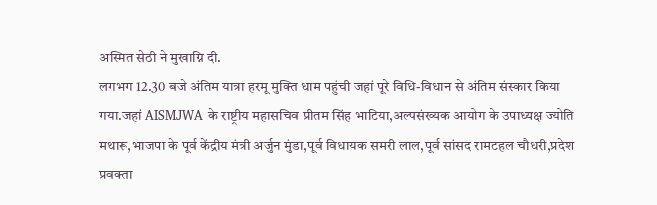अस्मित सेठी ने मुखाग्नि दी.
लगभग 12.30 बजे अंतिम यात्रा हरमू मुक्ति धाम पहुंची जहां पूरे विधि-विधान से अंतिम संस्कार किया गया.जहां AISMJWA के राष्ट्रीय महासचिव प्रीतम सिंह भाटिया,अल्पसंख्यक आयोग के उपाध्यक्ष ज्योति मथारू,भाजपा के पूर्व केंद्रीय मंत्री अर्जुन मुंडा,पूर्व विधायक समरी लाल,पूर्व सांसद रामटहल चौधरी,प्रदेश प्रवक्ता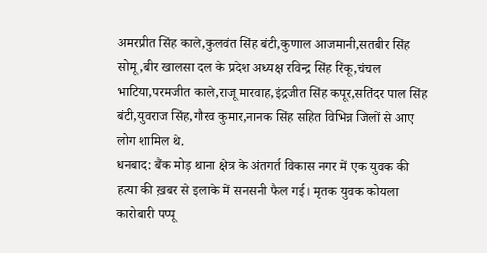अमरप्रीत सिंह काले,कुलवंत सिंह बंटी,कुणाल आजमानी,सतबीर सिंह सोमू,बीर खालसा दल के प्रदेश अध्यक्ष रविन्द्र सिंह रिंकू,चंचल भाटिया,परमजीत काले,राजू मारवाह,इंद्रजीत सिंह कपूर,सतिंदर पाल सिंह बंटी,युवराज सिंह,गौरव कुमार,नानक सिंह सहित विभिन्न जिलों से आए लोग शामिल थे.
धनबाद: बैंक मोड़ थाना क्षेत्र के अंतगर्त विकास नगर में एक युवक की हत्या की ख़बर से इलाके में सनसनी फैल गई। मृतक युवक कोयला कारोबारी पप्पू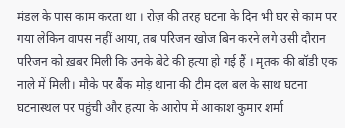मंडल के पास काम करता था । रोज़ की तरह घटना के दिन भी घर से काम पर गया लेकिन वापस नहीं आया, तब परिजन खोज बिन करने लगे उसी दौरान परिजन को ख़बर मिली कि उनके बेटे की हत्या हो गई हैं । मृतक की बॉडी एक नाले में मिली। मौके पर बैंक मोड़ थाना की टीम दल बल के साथ घटना घटनास्थल पर पहुंची और हत्या के आरोप में आकाश कुमार शर्मा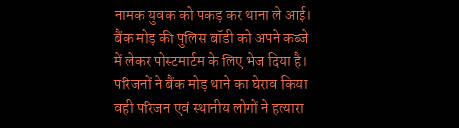नामक युवक को पकड़ कर थाना ले आई। बैंक मोड़ की पुलिस बॉडी को अपने कब्जे में लेकर पोस्टमार्टम के लिए भेज दिया है।
परिजनों ने बैंक मोड़ थाने का घेराव किया
वही परिजन एवं स्थानीय लोगों ने हत्यारा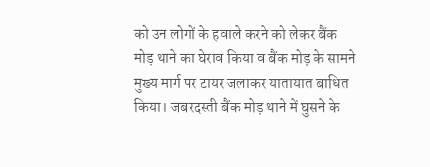को उन लोगों के हवाले करने को लेकर बैंक मोड़ थाने का घेराव किया व बैंक मोड़ के सामने मुख्य मार्ग पर टायर जलाकर यातायात बाधित किया। जबरदस्ती बैंक मोड़ थाने में घुसने के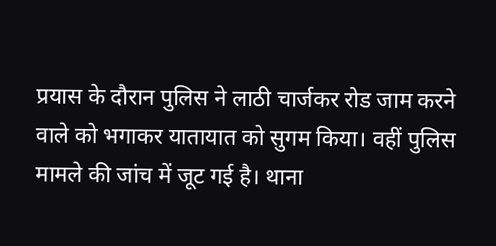प्रयास के दौरान पुलिस ने लाठी चार्जकर रोड जाम करने वाले को भगाकर यातायात को सुगम किया। वहीं पुलिस मामले की जांच में जूट गई है। थाना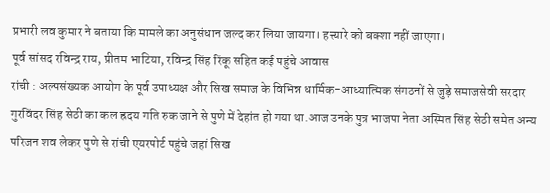प्रभारी लव कुमार ने बताया कि मामले का अनुसंधान जल्द कर लिया जायगा। हत्त्यारे को बक्शा नहीं जाएगा।
पूर्व सांसद रविन्द्र राय, प्रीतम भाटिया, रविन्द्र सिंह रिंकू सहित कई पहुंचे आवास
रांची : अल्पसंख्यक आयोग के पूर्व उपाध्यक्ष और सिख समाज के विभिन्न धार्मिक-आध्यात्मिक संगठनों से जुड़े समाजसेवी सरदार गुरविंदर सिंह सेठी का कल ह्रदय गति रुक जाने से पुणे में देहांत हो गया था.आज उनके पुत्र भाजपा नेता अस्मित सिंह सेठी समेत अन्य परिजन शव लेकर पुणे से रांची एयरपोर्ट पहुंचे जहां सिख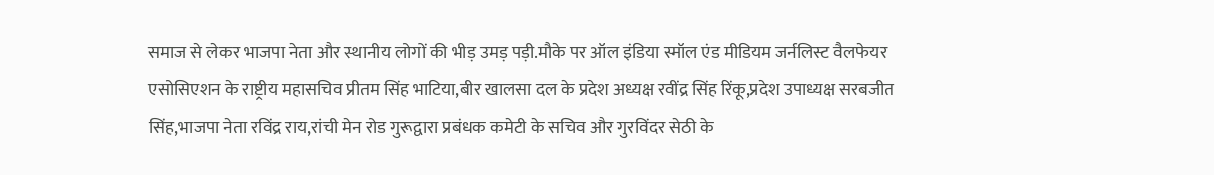समाज से लेकर भाजपा नेता और स्थानीय लोगों की भीड़ उमड़ पड़ी.मौके पर ऑल इंडिया स्मॉल एंड मीडियम जर्नलिस्ट वैलफेयर एसोसिएशन के राष्ट्रीय महासचिव प्रीतम सिंह भाटिया,बीर खालसा दल के प्रदेश अध्यक्ष रवींद्र सिंह रिंकू,प्रदेश उपाध्यक्ष सरबजीत सिंह,भाजपा नेता रविंद्र राय,रांची मेन रोड गुरूद्वारा प्रबंधक कमेटी के सचिव और गुरविंदर सेठी के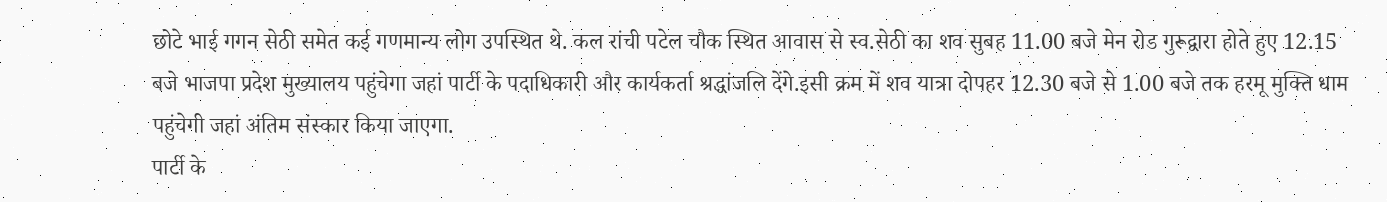छोटे भाई गगन सेठी समेत कई गणमान्य लोग उपस्थित थे. कल रांची पटेल चौक स्थित आवास से स्व.सेठी का शव सुबह 11.00 बजे मेन रोड गुरूद्वारा होते हुए 12.15 बजे भाजपा प्रदेश मुख्यालय पहुंचेगा जहां पार्टी के पदाधिकारी और कार्यकर्ता श्रद्धांजलि देंगे.इसी क्रम में शव यात्रा दोपहर 12.30 बजे से 1.00 बजे तक हरमू मुक्ति धाम पहुंचेगी जहां अंतिम संस्कार किया जाएगा.
पार्टी के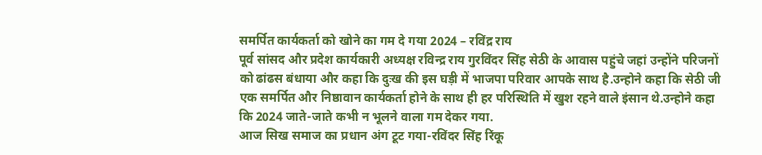समर्पित कार्यकर्ता को खोने का गम दे गया 2024 – रविंद्र राय
पूर्व सांसद और प्रदेश कार्यकारी अध्यक्ष रविन्द्र राय गुरविंदर सिंह सेठी के आवास पहुंचे जहां उन्होंने परिजनों को ढांढस बंधाया और कहा कि दुःख की इस घड़ी में भाजपा परिवार आपके साथ है.उन्होने कहा कि सेठी जी एक समर्पित और निष्ठावान कार्यकर्ता होने के साथ ही हर परिस्थिति में खुश रहने वाले इंसान थे.उन्होने कहा कि 2024 जाते-जाते कभी न भूलने वाला गम देकर गया.
आज सिख समाज का प्रधान अंग टूट गया-रविंदर सिंह रिंकू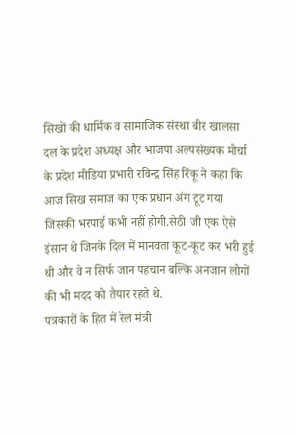सिखों की धार्मिक व सामाजिक संस्था बीर खालसा दल के प्रदेश अध्यक्ष और भाजपा अल्पसंख्यक मोर्चा के प्रदेश मीडिया प्रभारी रविन्द्र सिंह रिंकू ने कहा कि आज सिख समाज का एक प्रधान अंग टूट गया जिसकी भरपाई कभी नहीं होगी.सेठी जी एक ऐसे इंसान थे जिनके दिल में मानवता कूट-कूट कर भरी हुई थी और वे न सिर्फ जान पहचान बल्कि अनजान लोगों की भी मदद को तैयार रहते थे.
पत्रकारों के हित में रेल मंत्री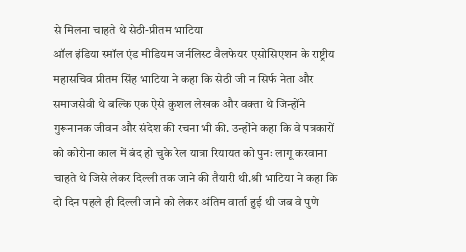से मिलना चाहते थे सेठी-प्रीतम भाटिया
ऑल इंडिया स्मॉल एंड मीडियम जर्नलिस्ट वैलफेयर एसोसिएशन के राष्ट्रीय महासचिव प्रीतम सिंह भाटिया ने कहा कि सेठी जी न सिर्फ नेता और समाजसेवी थे बल्कि एक ऐसे कुशल लेखक और वक्ता थे जिन्होंने गुरूनानक जीवन और संदेश की रचना भी की. उन्होंने कहा कि वे पत्रकारों को कोरोना काल में बंद हो चुके रेल यात्रा रियायत को पुनः लागू करवाना चाहते थे जिसे लेकर दिल्ली तक जाने की तैयारी थी.श्री भाटिया ने कहा कि दो दिन पहले ही दिल्ली जाने को लेकर अंतिम वार्ता हुई थी जब वे पुणे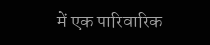में एक पारिवारिक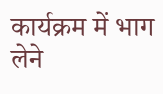कार्यक्रम में भाग लेने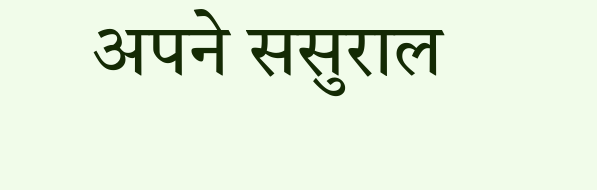अपने ससुराल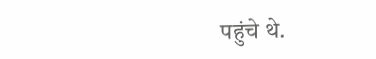पहुंचे थे.